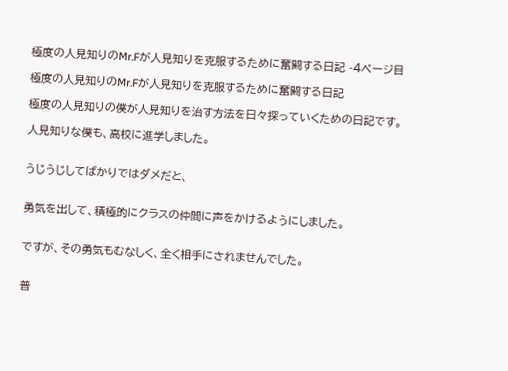極度の人見知りのMr.Fが人見知りを克服するために奮闘する日記 -4ページ目

極度の人見知りのMr.Fが人見知りを克服するために奮闘する日記

極度の人見知りの僕が人見知りを治す方法を日々探っていくための日記です。

人見知りな僕も、高校に進学しました。


うじうじしてばかりではダメだと、


勇気を出して、積極的にクラスの仲間に声をかけるようにしました。


ですが、その勇気もむなしく、全く相手にされませんでした。


普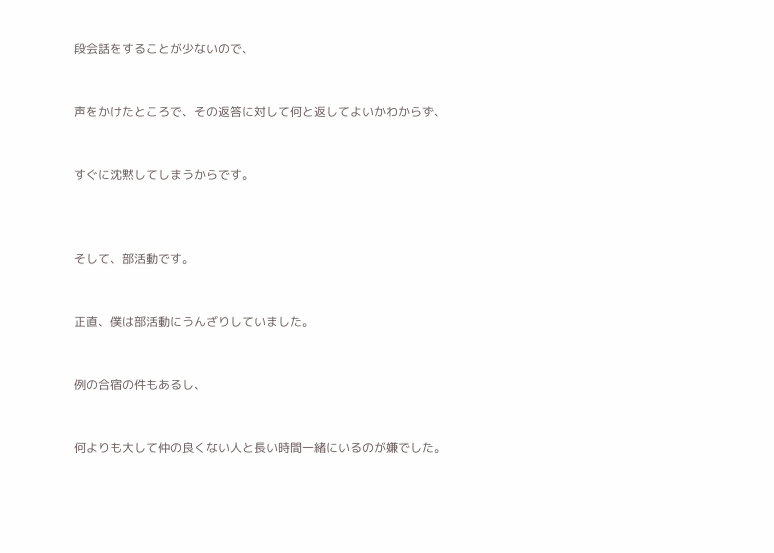段会話をすることが少ないので、


声をかけたところで、その返答に対して何と返してよいかわからず、


すぐに沈黙してしまうからです。



そして、部活動です。


正直、僕は部活動にうんざりしていました。


例の合宿の件もあるし、


何よりも大して仲の良くない人と長い時間一緒にいるのが嫌でした。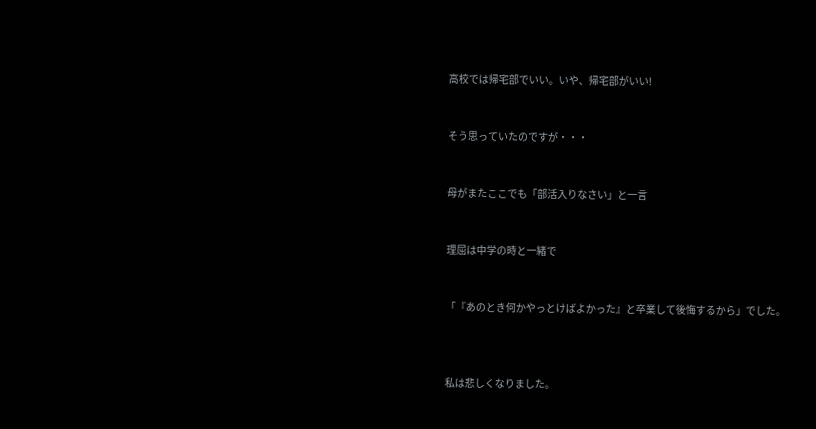高校では帰宅部でいい。いや、帰宅部がいい!


そう思っていたのですが・・・


母がまたここでも「部活入りなさい」と一言


理屈は中学の時と一緒で


「『あのとき何かやっとけばよかった』と卒業して後悔するから」でした。



私は悲しくなりました。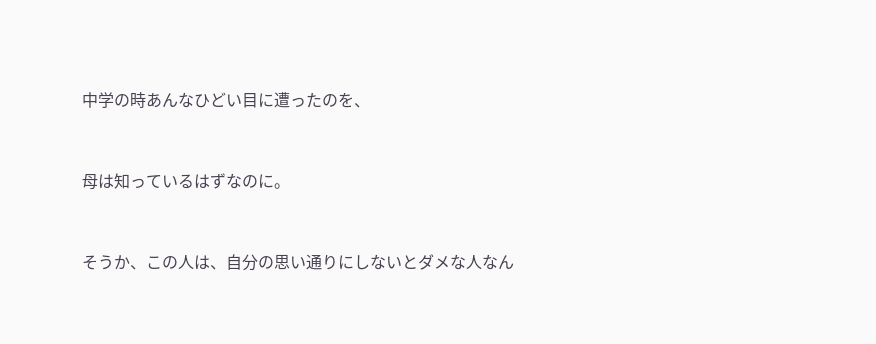中学の時あんなひどい目に遭ったのを、


母は知っているはずなのに。


そうか、この人は、自分の思い通りにしないとダメな人なん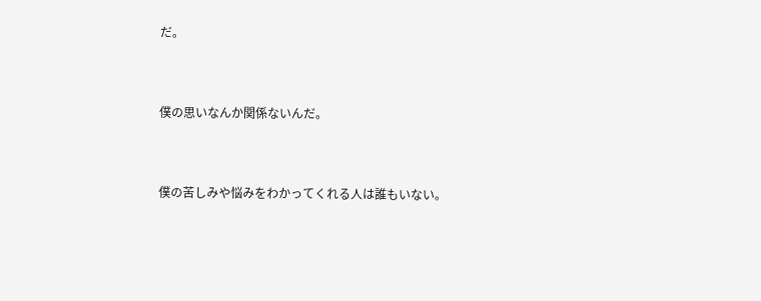だ。


僕の思いなんか関係ないんだ。


僕の苦しみや悩みをわかってくれる人は誰もいない。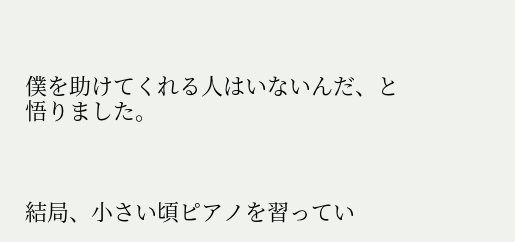僕を助けてくれる人はいないんだ、と悟りました。



結局、小さい頃ピアノを習ってい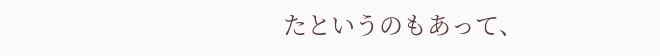たというのもあって、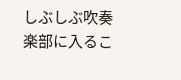しぶしぶ吹奏楽部に入るこ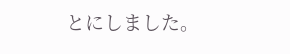とにしました。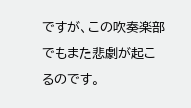ですが、この吹奏楽部でもまた悲劇が起こるのです。